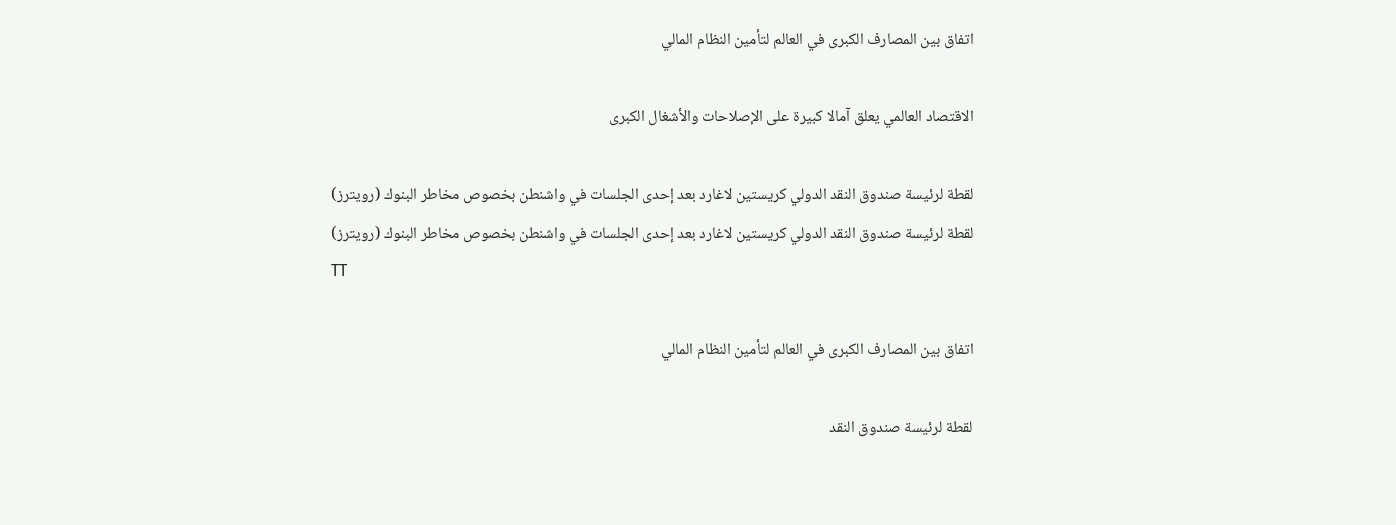اتفاق بين المصارف الكبرى في العالم لتأمين النظام المالي

الاقتصاد العالمي يعلق آمالا كبيرة على الإصلاحات والأشغال الكبرى

لقطة لرئيسة صندوق النقد الدولي كريستين لاغارد بعد إحدى الجلسات في واشنطن بخصوص مخاطر البنوك (رويترز)
لقطة لرئيسة صندوق النقد الدولي كريستين لاغارد بعد إحدى الجلسات في واشنطن بخصوص مخاطر البنوك (رويترز)
TT

اتفاق بين المصارف الكبرى في العالم لتأمين النظام المالي

لقطة لرئيسة صندوق النقد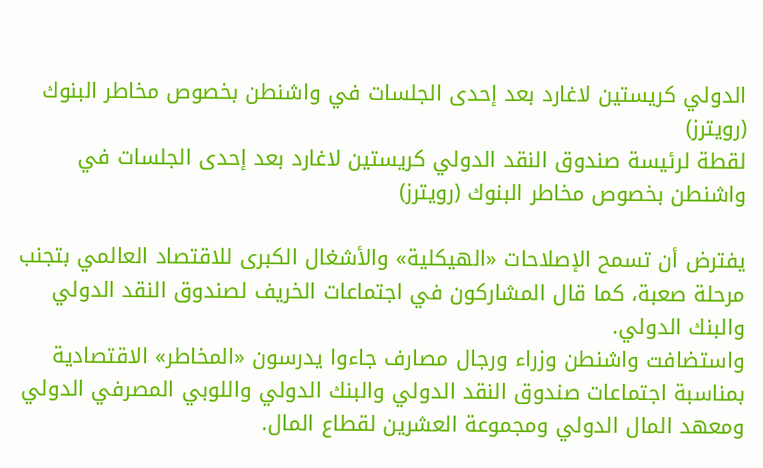الدولي كريستين لاغارد بعد إحدى الجلسات في واشنطن بخصوص مخاطر البنوك (رويترز)
لقطة لرئيسة صندوق النقد الدولي كريستين لاغارد بعد إحدى الجلسات في واشنطن بخصوص مخاطر البنوك (رويترز)

يفترض أن تسمح الإصلاحات «الهيكلية» والأشغال الكبرى للاقتصاد العالمي بتجنب مرحلة صعبة، كما قال المشاركون في اجتماعات الخريف لصندوق النقد الدولي والبنك الدولي.
واستضافت واشنطن وزراء ورجال مصارف جاءوا يدرسون «المخاطر» الاقتصادية بمناسبة اجتماعات صندوق النقد الدولي والبنك الدولي واللوبي المصرفي الدولي ومعهد المال الدولي ومجموعة العشرين لقطاع المال.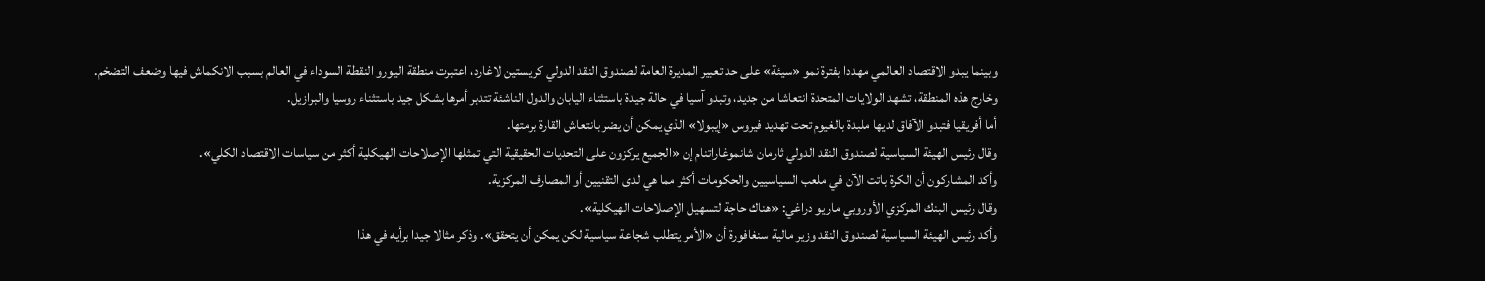وبينما يبدو الاقتصاد العالمي مهددا بفترة نمو «سيئة» على حد تعبير المديرة العامة لصندوق النقد الدولي كريستين لاغارد، اعتبرت منطقة اليورو النقطة السوداء في العالم بسبب الانكماش فيها وضعف التضخم.
وخارج هذه المنطقة، تشهد الولايات المتحدة انتعاشا من جديد، وتبدو آسيا في حالة جيدة باستثناء اليابان والدول الناشئة تتدبر أمرها بشكل جيد باستثناء روسيا والبرازيل.
أما أفريقيا فتبدو الآفاق لديها ملبدة بالغيوم تحت تهديد فيروس «إيبولا» الذي يمكن أن يضر بانتعاش القارة برمتها.
وقال رئيس الهيئة السياسية لصندوق النقد الدولي ثارمان شانموغاراتنام إن «الجميع يركزون على التحديات الحقيقية التي تمثلها الإصلاحات الهيكلية أكثر من سياسات الاقتصاد الكلي».
وأكد المشاركون أن الكرة باتت الآن في ملعب السياسيين والحكومات أكثر مما هي لدى التقنيين أو المصارف المركزية.
وقال رئيس البنك المركزي الأوروبي ماريو دراغي: «هناك حاجة لتسهيل الإصلاحات الهيكلية».
وأكد رئيس الهيئة السياسية لصندوق النقد وزير مالية سنغافورة أن «الأمر يتطلب شجاعة سياسية لكن يمكن أن يتحقق». وذكر مثالا جيدا برأيه في هذا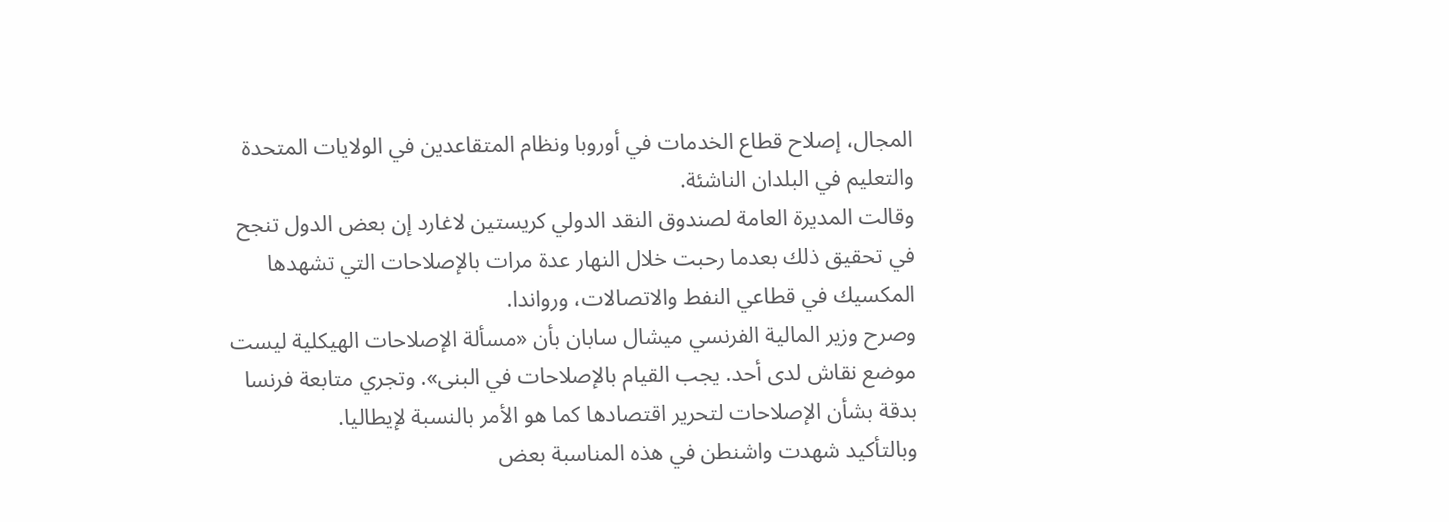المجال، إصلاح قطاع الخدمات في أوروبا ونظام المتقاعدين في الولايات المتحدة والتعليم في البلدان الناشئة.
وقالت المديرة العامة لصندوق النقد الدولي كريستين لاغارد إن بعض الدول تنجح في تحقيق ذلك بعدما رحبت خلال النهار عدة مرات بالإصلاحات التي تشهدها المكسيك في قطاعي النفط والاتصالات، ورواندا.
وصرح وزير المالية الفرنسي ميشال سابان بأن «مسألة الإصلاحات الهيكلية ليست موضع نقاش لدى أحد. يجب القيام بالإصلاحات في البنى». وتجري متابعة فرنسا بدقة بشأن الإصلاحات لتحرير اقتصادها كما هو الأمر بالنسبة لإيطاليا.
وبالتأكيد شهدت واشنطن في هذه المناسبة بعض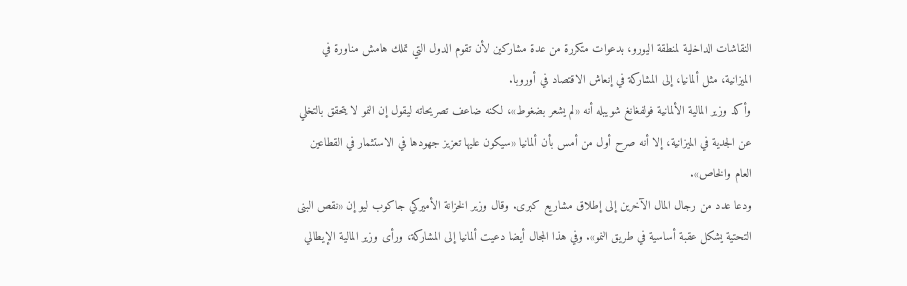النقاشات الداخلية لمنطقة اليورو، بدعوات متكررة من عدة مشاركين لأن تقوم الدول التي تملك هامش مناورة في الميزانية، مثل ألمانيا، إلى المشاركة في إنعاش الاقتصاد في أوروبا.
وأكد وزير المالية الألمانية فولفغانغ شويبله أنه «لم يشعر بضغوط»، لكنه ضاعف تصريحاته ليقول إن النمو لا يتحقق بالتخلي عن الجدية في الميزانية، إلا أنه صرح أول من أمس بأن ألمانيا «سيكون عليها تعزيز جهودها في الاستثمار في القطاعين العام والخاص».
ودعا عدد من رجال المال الآخرين إلى إطلاق مشاريع كبرى. وقال وزير الخزانة الأميركي جاكوب ليو إن «نقص البنى التحتية يشكل عقبة أساسية في طريق النمو». وفي هذا المجال أيضا دعيت ألمانيا إلى المشاركة، ورأى وزير المالية الإيطالي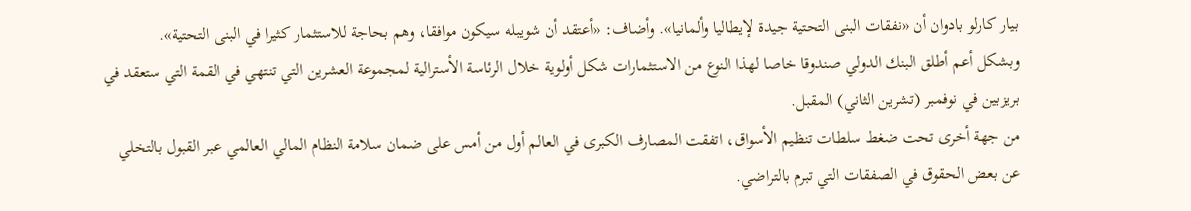بيار كارلو بادوان أن «نفقات البنى التحتية جيدة لإيطاليا وألمانيا». وأضاف: «أعتقد أن شويبله سيكون موافقا، وهم بحاجة للاستثمار كثيرا في البنى التحتية».
وبشكل أعم أطلق البنك الدولي صندوقا خاصا لهذا النوع من الاستثمارات شكل أولوية خلال الرئاسة الأسترالية لمجموعة العشرين التي تنتهي في القمة التي ستعقد في بريزبين في نوفمبر (تشرين الثاني) المقبل.
من جهة أخرى تحت ضغط سلطات تنظيم الأسواق، اتفقت المصارف الكبرى في العالم أول من أمس على ضمان سلامة النظام المالي العالمي عبر القبول بالتخلي عن بعض الحقوق في الصفقات التي تبرم بالتراضي.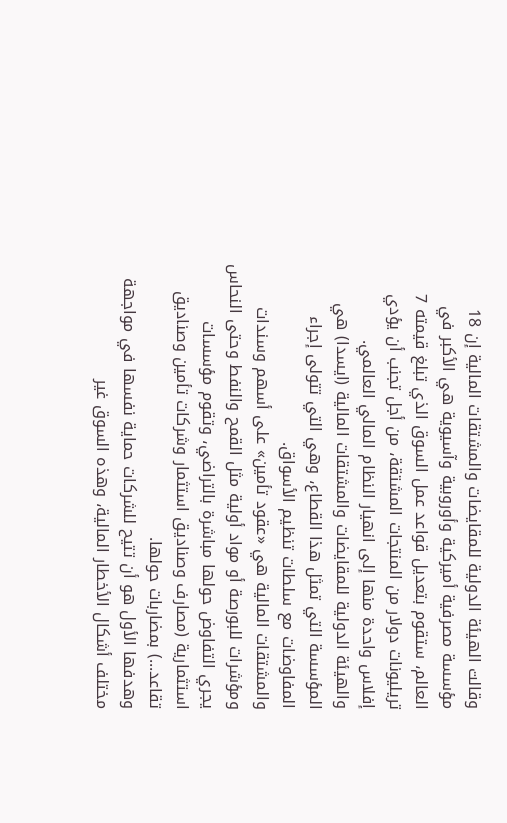وقالت الهيئة الدولية للمقايضات والمشتقات المالية إن 18 مؤسسة مصرفية أميركية وأوروبية وآسيوية هي الأكبر في العالم، ستقوم بتعديل قواعد عمل السوق الذي تبلغ قيمته 7 تريليونات دولار من المنتجات المشتقة، من أجل تجنب أن يؤدي إفلاس واحدة منها إلى انهيار النظام المالي العالمي.
والهيئة الدولية للمقايضات والمشتقات المالية (ايسدا) هي المؤسسة التي تمثل هذا القطاع، وهي التي تتولى إجراء المفاوضات مع سلطات تنظيم الأسواق.
والمشتقات المالية هي «عقود تأمين» على أسهم وسندات ومؤشرات للبورصة أو مواد أولية مثل القمح والنفط وحتى النحاس يجري التفاوض حولها مباشرة بالتراضي، وتقوم مؤسسات استثمارية (مصارف وصناديق استثمار وشركات تأمين وصناديق تقاعد...) بمضاربات حولها.
وهدفها الأول هو أن تتيح للشركات حماية نفسها في مواجهة مختلف أشكال الأخطار المالية، وهذه السوق غير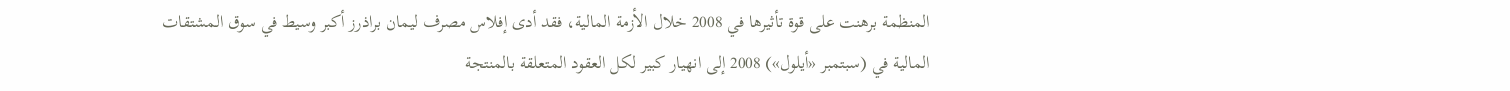المنظمة برهنت على قوة تأثيرها في 2008 خلال الأزمة المالية، فقد أدى إفلاس مصرف ليمان براذرز أكبر وسيط في سوق المشتقات المالية في (سبتمبر «أيلول») 2008 إلى انهيار كبير لكل العقود المتعلقة بالمنتجة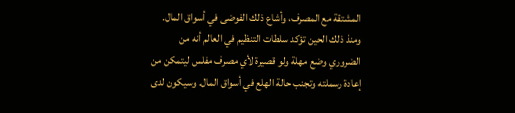المشتقة مع المصرف، وأشاع ذلك الفوضى في أسواق المال.
ومنذ ذلك الحين تؤكد سلطات التنظيم في العالم أنه من الضروري وضع مهلة ولو قصيرة لأي مصرف مفلس ليتمكن من إعادة رسملته وتجنب حالة الهلع في أسواق المال. وسيكون لدى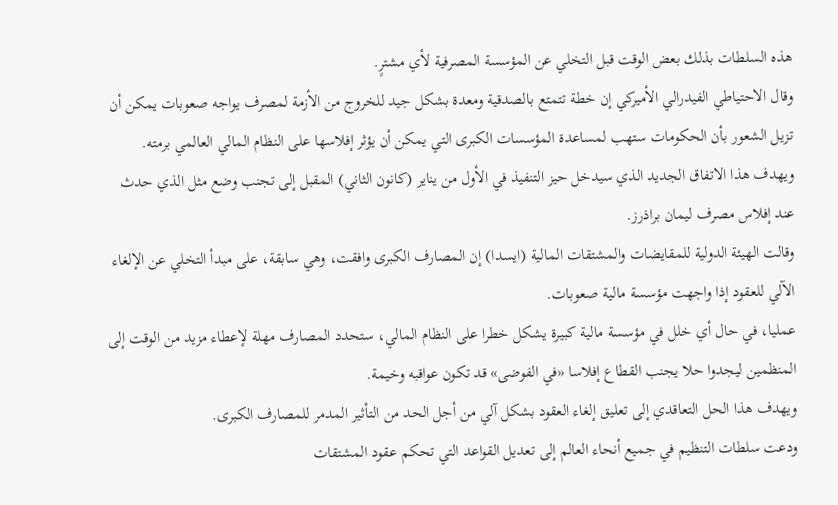هذه السلطات بذلك بعض الوقت قبل التخلي عن المؤسسة المصرفية لأي مشترٍ.
وقال الاحتياطي الفيدرالي الأميركي إن خطة تتمتع بالصدقية ومعدة بشكل جيد للخروج من الأزمة لمصرف يواجه صعوبات يمكن أن تزيل الشعور بأن الحكومات ستهب لمساعدة المؤسسات الكبرى التي يمكن أن يؤثر إفلاسها على النظام المالي العالمي برمته.
ويهدف هذا الاتفاق الجديد الذي سيدخل حيز التنفيذ في الأول من يناير (كانون الثاني) المقبل إلى تجنب وضع مثل الذي حدث عند إفلاس مصرف ليمان براذرز.
وقالت الهيئة الدولية للمقايضات والمشتقات المالية (ايسدا) إن المصارف الكبرى وافقت، وهي سابقة، على مبدأ التخلي عن الإلغاء الآلي للعقود إذا واجهت مؤسسة مالية صعوبات.
عمليا، في حال أي خلل في مؤسسة مالية كبيرة يشكل خطرا على النظام المالي، ستحدد المصارف مهلة لإعطاء مزيد من الوقت إلى المنظمين ليجدوا حلا يجنب القطاع إفلاسا «في الفوضى» قد تكون عواقبه وخيمة.
ويهدف هذا الحل التعاقدي إلى تعليق إلغاء العقود بشكل آلي من أجل الحد من التأثير المدمر للمصارف الكبرى.
ودعت سلطات التنظيم في جميع أنحاء العالم إلى تعديل القواعد التي تحكم عقود المشتقات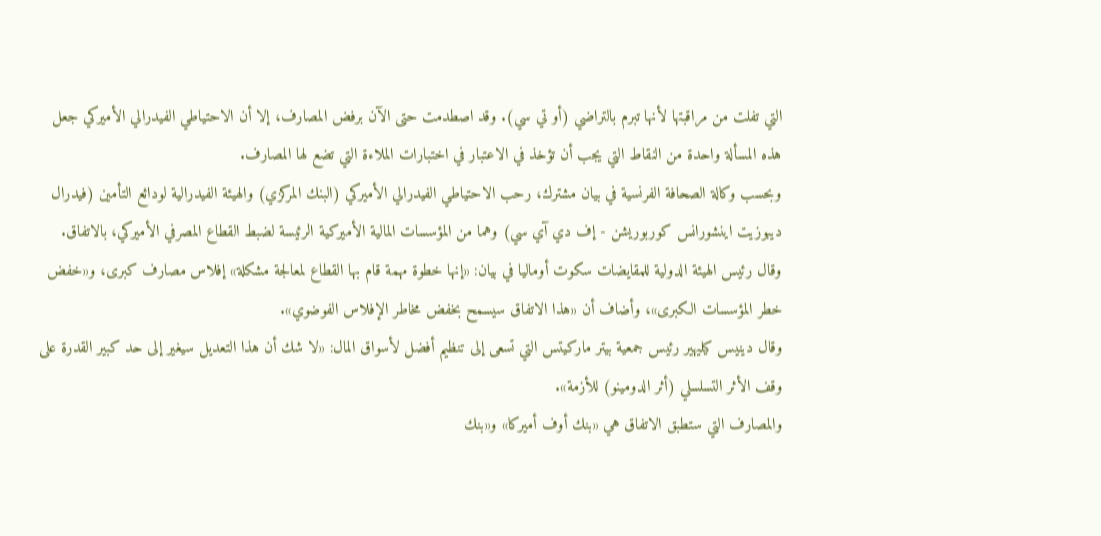التي تفلت من مراقبتها لأنها تبرم بالتراضي (أو تي سي). وقد اصطدمت حتى الآن برفض المصارف، إلا أن الاحتياطي الفيدرالي الأميركي جعل هذه المسألة واحدة من النقاط التي يجب أن تؤخذ في الاعتبار في اختبارات الملاءة التي تضع لها المصارف.
وبحسب وكالة الصحافة الفرنسية في بيان مشترك، رحب الاحتياطي الفيدرالي الأميركي (البنك المركزي) والهيئة الفيدرالية لودائع التأمين (فيدرال ديبوزيت اينشورانس كوربوريشن - إف دي آي سي) وهما من المؤسسات المالية الأميركية الرئيسة لضبط القطاع المصرفي الأميركي، بالاتفاق.
وقال رئيس الهيئة الدولية للمقايضات سكوت أوماليا في بيان: «إنها خطوة مهمة قام بها القطاع لمعالجة مشكلة» إفلاس مصارف كبرى، و«خفض خطر المؤسسات الكبرى»، وأضاف أن «هذا الاتفاق سيسمح بخفض مخاطر الإفلاس الفوضوي».
وقال دينيس كيليهير رئيس جمعية بيتر ماركيتس التي تسعى إلى تنظيم أفضل لأسواق المال: «لا شك أن هذا التعديل سيغير إلى حد كبير القدرة على وقف الأثر التسلسلي (أثر الدومينو) للأزمة».
والمصارف التي ستطبق الاتفاق هي «بنك أوف أميركا» و«بنك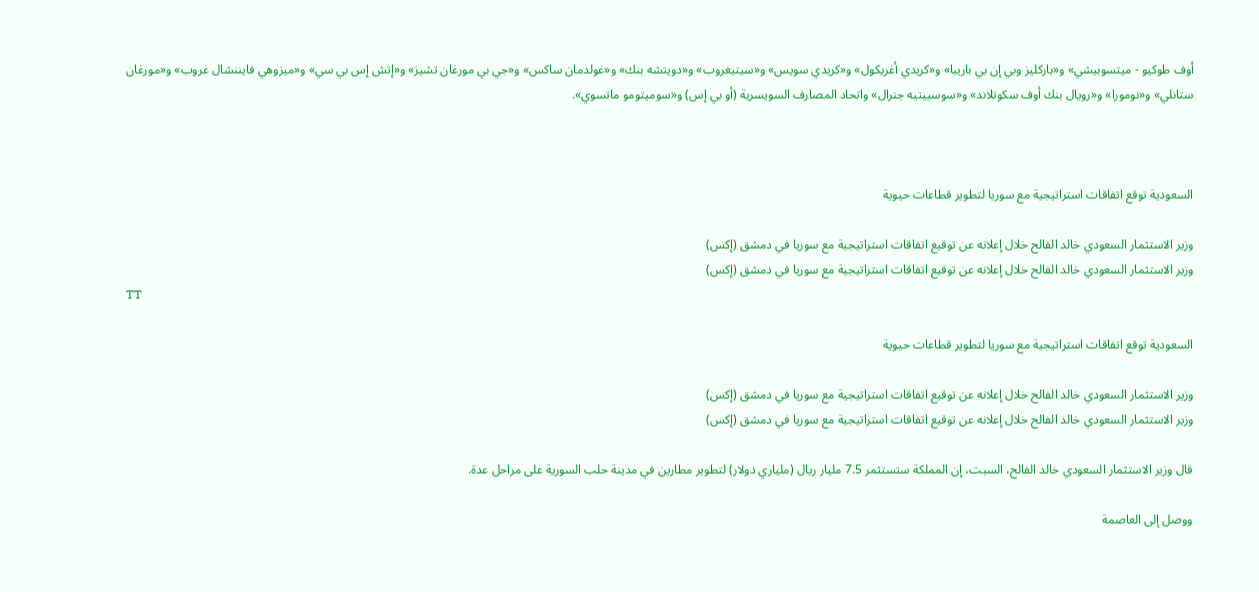أوف طوكيو - ميتسوبيشي» و«باركليز وبي إن بي باريبا» و«كريدي أغريكول» و«كريدي سويس» و«سيتيغروب» و«دويتشه بنك» و«غولدمان ساكس» و«جي بي مورغان تشيز» و«إتش إس بي سي» و«ميزوهي فايننشال غروب» و«مورغان ستانلي» و«نومورا» و«رويال بنك أوف سكوتلاند» و«سوسييتيه جنرال» واتحاد المصارف السويسرية (أو بي إس) و«سوميتومو ماتسوي».



السعودية توقع اتفاقات استراتيجية مع سوريا لتطوير قطاعات حيوية

وزير الاستثمار السعودي خالد الفالح خلال إعلانه عن توقيع اتفاقات استراتيجية مع سوريا في دمشق (إكس)
وزير الاستثمار السعودي خالد الفالح خلال إعلانه عن توقيع اتفاقات استراتيجية مع سوريا في دمشق (إكس)
TT

السعودية توقع اتفاقات استراتيجية مع سوريا لتطوير قطاعات حيوية

وزير الاستثمار السعودي خالد الفالح خلال إعلانه عن توقيع اتفاقات استراتيجية مع سوريا في دمشق (إكس)
وزير الاستثمار السعودي خالد الفالح خلال إعلانه عن توقيع اتفاقات استراتيجية مع سوريا في دمشق (إكس)

قال وزير الاستثمار السعودي ‌خالد الفالح، ‌السبت، إن المملكة ‌ستستثمر 7.5 مليار ريال (ملياري دولار) لتطوير ‌مطارين في مدينة حلب السورية على مراحل عدة.

ووصل إلى العاصمة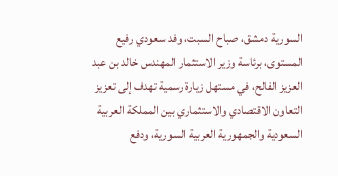السورية دمشق، صباح السبت، وفد سعودي رفيع المستوى، برئاسة وزير الاستثمار المهندس خالد بن عبد العزيز الفالح، في مستهل زيارة رسمية تهدف إلى تعزيز التعاون الاقتصادي والاستثماري بين المملكة العربية السعودية والجمهورية العربية السورية، ودفع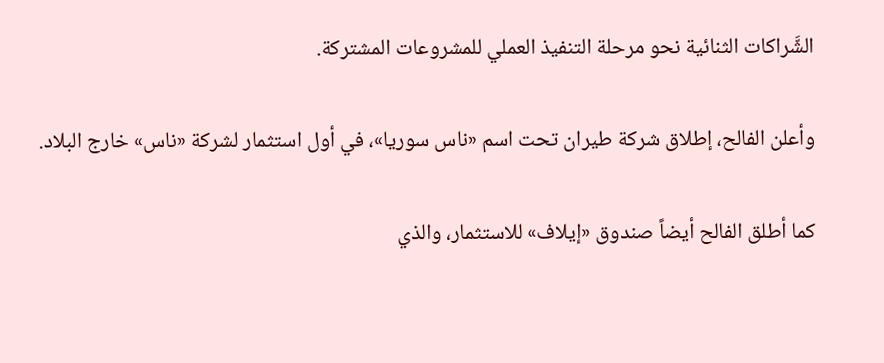الشَّراكات الثنائية نحو مرحلة التنفيذ العملي للمشروعات المشتركة.

وأعلن الفالح، إطلاق شركة طيران تحت اسم «ناس سوريا»، في أول استثمار لشركة «ناس» خارج البلاد.

كما أطلق الفالح أيضاً صندوق «إيلاف» للاستثمار، والذي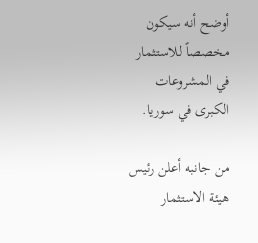أوضح أنه سيكون مخصصاً للاستثمار في المشروعات الكبرى في سوريا.

من جانبه أعلن رئيس هيئة الاستثمار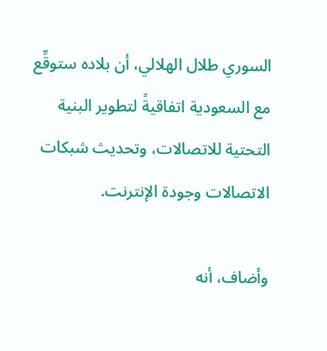السوري طلال الهلالي، أن بلاده ستوقِّع مع السعودية اتفاقيةً لتطوير البنية التحتية للاتصالات، وتحديث شبكات الاتصالات وجودة الإنترنت.

وأضاف، أنه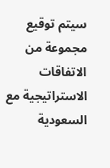سيتم توقيع مجموعة من الاتفاقات الاستراتيجية مع السعودية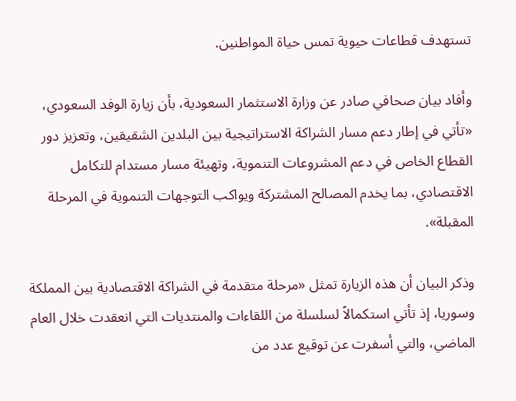تستهدف قطاعات حيوية تمس حياة المواطنين.

وأفاد بيان صحافي صادر عن وزارة الاستثمار السعودية، بأن زيارة الوفد السعودي، «تأتي في إطار دعم مسار الشراكة الاستراتيجية بين البلدين الشقيقين، وتعزيز دور القطاع الخاص في دعم المشروعات التنموية، وتهيئة مسار مستدام للتكامل الاقتصادي، بما يخدم المصالح المشتركة ويواكب التوجهات التنموية في المرحلة المقبلة».

وذكر البيان أن هذه الزيارة تمثل «مرحلة متقدمة في الشراكة الاقتصادية بين المملكة وسوريا، إذ تأتي استكمالاً لسلسلة من اللقاءات والمنتديات التي انعقدت خلال العام الماضي، والتي أسفرت عن توقيع عدد من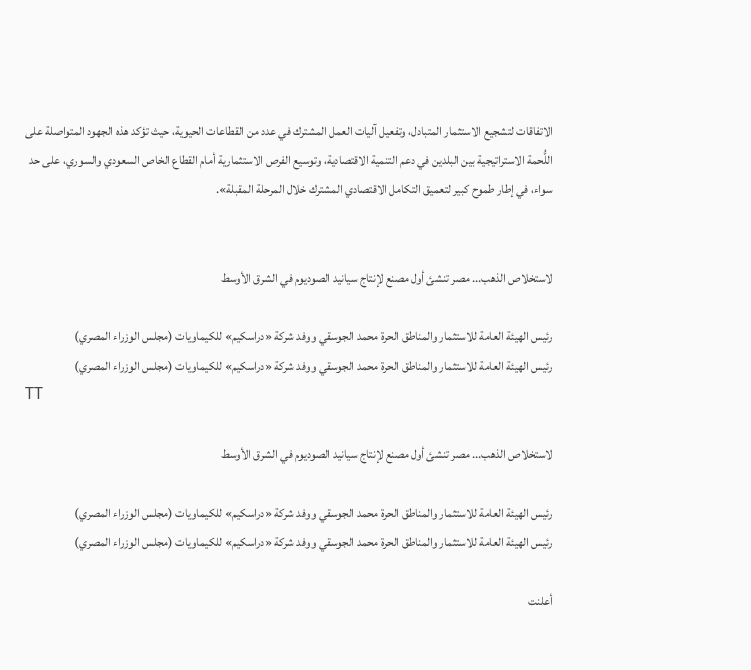الاتفاقات لتشجيع الاستثمار المتبادل، وتفعيل آليات العمل المشترك في عدد من القطاعات الحيوية، حيث تؤكد هذه الجهود المتواصلة على اللُّحمة الاستراتيجية بين البلدين في دعم التنمية الاقتصادية، وتوسيع الفرص الاستثمارية أمام القطاع الخاص السعودي والسوري، على حد سواء، في إطار طموح كبير لتعميق التكامل الاقتصادي المشترك خلال المرحلة المقبلة».


لاستخلاص الذهب... مصر تنشئ أول مصنع لإنتاج سيانيد الصوديوم في الشرق الأوسط

رئيس الهيئة العامة للاستثمار والمناطق الحرة محمد الجوسقي ووفد شركة «دراسكيم» للكيماويات (مجلس الوزراء المصري)
رئيس الهيئة العامة للاستثمار والمناطق الحرة محمد الجوسقي ووفد شركة «دراسكيم» للكيماويات (مجلس الوزراء المصري)
TT

لاستخلاص الذهب... مصر تنشئ أول مصنع لإنتاج سيانيد الصوديوم في الشرق الأوسط

رئيس الهيئة العامة للاستثمار والمناطق الحرة محمد الجوسقي ووفد شركة «دراسكيم» للكيماويات (مجلس الوزراء المصري)
رئيس الهيئة العامة للاستثمار والمناطق الحرة محمد الجوسقي ووفد شركة «دراسكيم» للكيماويات (مجلس الوزراء المصري)

أعلنت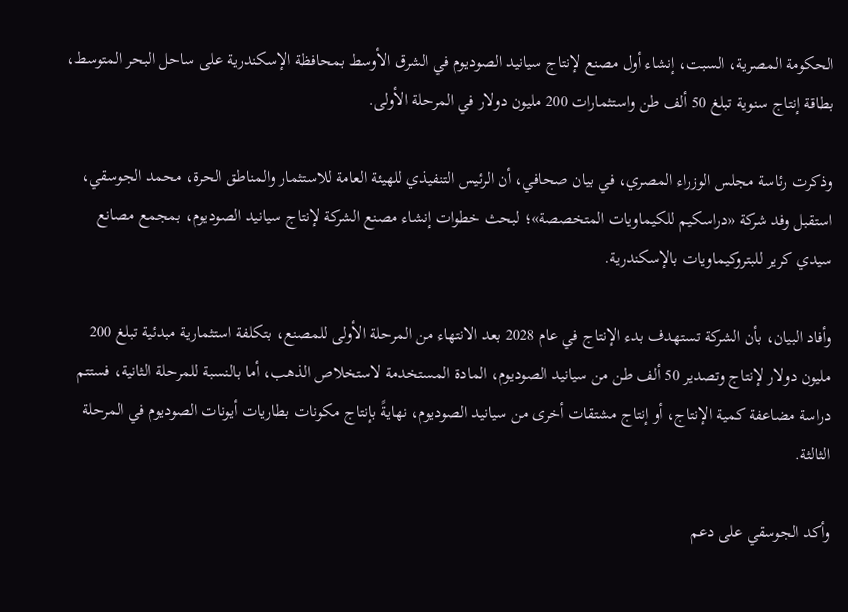الحكومة المصرية، السبت، إنشاء أول مصنع لإنتاج سيانيد الصوديوم في الشرق الأوسط بمحافظة الإسكندرية على ساحل البحر المتوسط، بطاقة إنتاج سنوية تبلغ 50 ألف طن واستثمارات 200 مليون دولار في المرحلة الأولى.

وذكرت رئاسة مجلس الوزراء المصري، في بيان صحافي، أن الرئيس التنفيذي للهيئة العامة للاستثمار والمناطق الحرة، محمد الجوسقي، استقبل وفد شركة «دراسكيم للكيماويات المتخصصة»؛ لبحث خطوات إنشاء مصنع الشركة لإنتاج سيانيد الصوديوم، بمجمع مصانع سيدي كرير للبتروكيماويات بالإسكندرية.

وأفاد البيان، بأن الشركة تستهدف بدء الإنتاج في عام 2028 بعد الانتهاء من المرحلة الأولى للمصنع، بتكلفة استثمارية مبدئية تبلغ 200 مليون دولار لإنتاج وتصدير 50 ألف طن من سيانيد الصوديوم، المادة المستخدمة لاستخلاص الذهب، أما بالنسبة للمرحلة الثانية، فستتم دراسة مضاعفة كمية الإنتاج، أو إنتاج مشتقات أخرى من سيانيد الصوديوم، نهايةً بإنتاج مكونات بطاريات أيونات الصوديوم في المرحلة الثالثة.

وأكد الجوسقي على دعم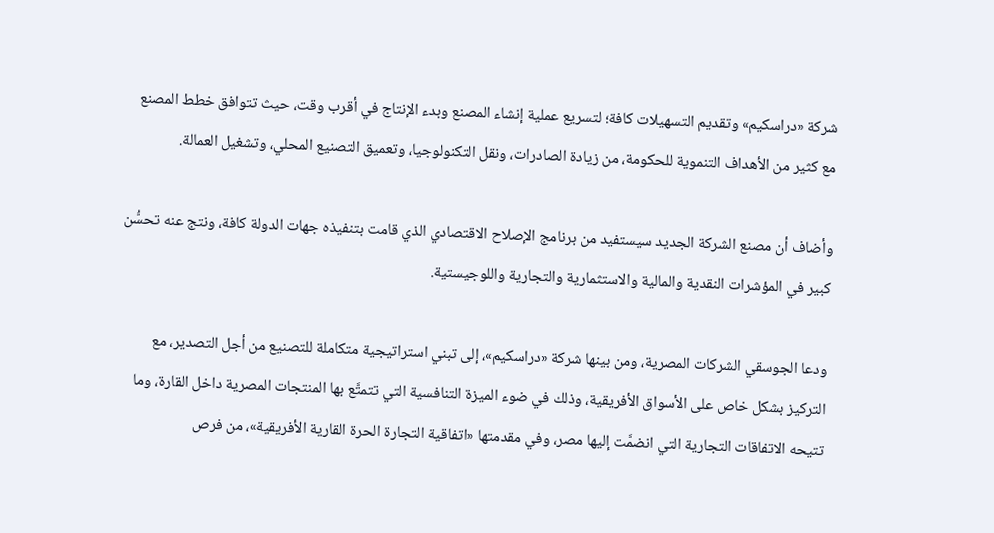شركة «دراسكيم» وتقديم التسهيلات كافة؛ لتسريع عملية إنشاء المصنع وبدء الإنتاج في أقرب وقت، حيث تتوافق خطط المصنع مع كثير من الأهداف التنموية للحكومة، من زيادة الصادرات، ونقل التكنولوجيا، وتعميق التصنيع المحلي، وتشغيل العمالة.

وأضاف أن مصنع الشركة الجديد سيستفيد من برنامج الإصلاح الاقتصادي الذي قامت بتنفيذه جهات الدولة كافة، ونتج عنه تحسُّن كبير في المؤشرات النقدية والمالية والاستثمارية والتجارية واللوجيستية.

ودعا الجوسقي الشركات المصرية، ومن بينها شركة «دراسكيم»، إلى تبني استراتيجية متكاملة للتصنيع من أجل التصدير، مع التركيز بشكل خاص على الأسواق الأفريقية، وذلك في ضوء الميزة التنافسية التي تتمتَّع بها المنتجات المصرية داخل القارة، وما تتيحه الاتفاقات التجارية التي انضمَّت إليها مصر، وفي مقدمتها «اتفاقية التجارة الحرة القارية الأفريقية»، من فرص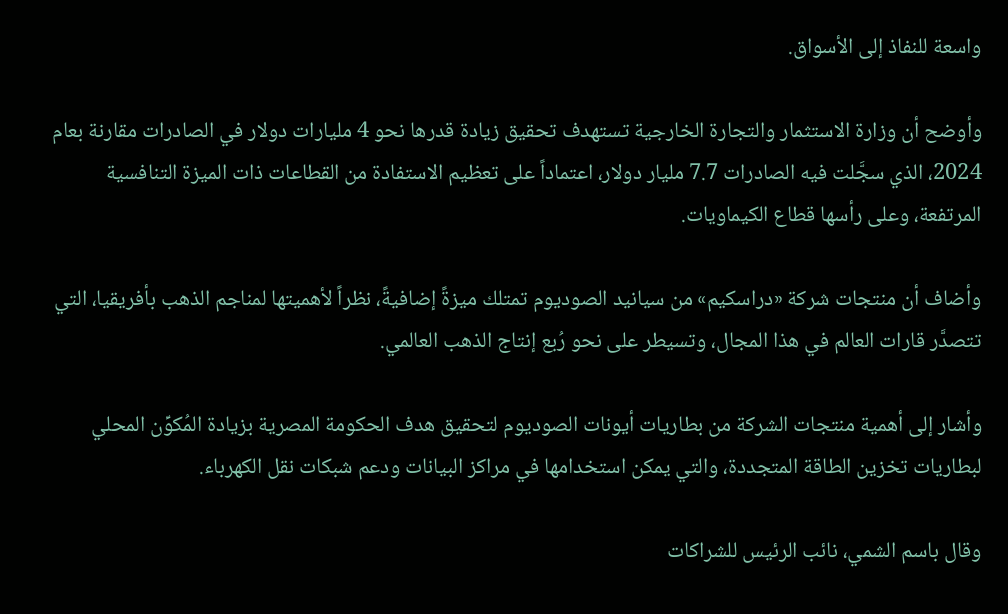واسعة للنفاذ إلى الأسواق.

وأوضح أن وزارة الاستثمار والتجارة الخارجية تستهدف تحقيق زيادة قدرها نحو 4 مليارات دولار في الصادرات مقارنة بعام 2024، الذي سجَّلت فيه الصادرات 7.7 مليار دولار، اعتماداً على تعظيم الاستفادة من القطاعات ذات الميزة التنافسية المرتفعة، وعلى رأسها قطاع الكيماويات.

وأضاف أن منتجات شركة «دراسكيم» من سيانيد الصوديوم تمتلك ميزةً إضافيةً، نظراً لأهميتها لمناجم الذهب بأفريقيا، التي تتصدَّر قارات العالم في هذا المجال، وتسيطر على نحو رُبع إنتاج الذهب العالمي.

وأشار إلى أهمية منتجات الشركة من بطاريات أيونات الصوديوم لتحقيق هدف الحكومة المصرية بزيادة المُكوِّن المحلي لبطاريات تخزين الطاقة المتجددة، والتي يمكن استخدامها في مراكز البيانات ودعم شبكات نقل الكهرباء.

وقال باسم الشمي، نائب الرئيس للشراكات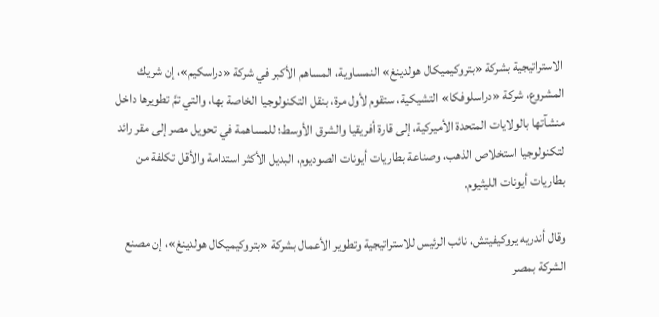الاستراتيجية بشركة «بتروكيميكال هولدينغ» النمساوية، المساهم الأكبر في شركة «دراسكيم»، إن شريك المشروع، شركة «دراسلوفكا» التشيكية، ستقوم لأول مرة، بنقل التكنولوجيا الخاصة بها، والتي تمَّ تطويرها داخل منشآتها بالولايات المتحدة الأميركية، إلى قارة أفريقيا والشرق الأوسط؛ للمساهمة في تحويل مصر إلى مقر رائد لتكنولوجيا استخلاص الذهب، وصناعة بطاريات أيونات الصوديوم، البديل الأكثر استدامة والأقل تكلفة من بطاريات أيونات الليثيوم.

وقال أندريه يروكيفيتش، نائب الرئيس للاستراتيجية وتطوير الأعمال بشركة «بتروكيميكال هولدينغ»، إن مصنع الشركة بمصر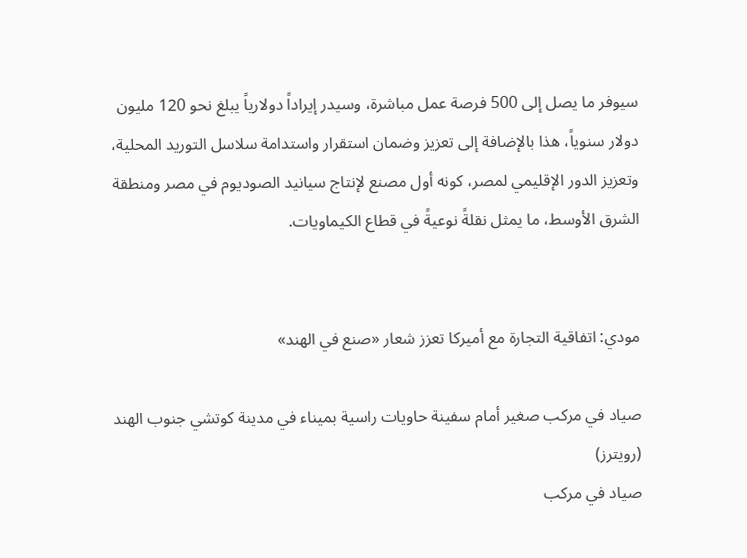سيوفر ما يصل إلى 500 فرصة عمل مباشرة، وسيدر إيراداً دولارياً يبلغ نحو 120 مليون دولار سنوياً، هذا بالإضافة إلى تعزيز وضمان استقرار واستدامة سلاسل التوريد المحلية، وتعزيز الدور الإقليمي لمصر، كونه أول مصنع لإنتاج سيانيد الصوديوم في مصر ومنطقة الشرق الأوسط، ما يمثل نقلةً نوعيةً في قطاع الكيماويات.


مودي: اتفاقية التجارة مع أميركا تعزز شعار «صنع في الهند»

صياد في مركب صغير أمام سفينة حاويات راسية بميناء في مدينة كوتشي جنوب الهند (رويترز)
صياد في مركب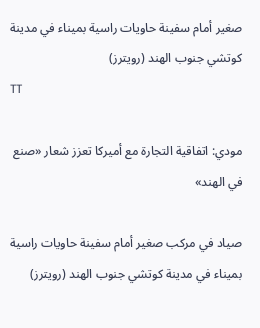صغير أمام سفينة حاويات راسية بميناء في مدينة كوتشي جنوب الهند (رويترز)
TT

مودي: اتفاقية التجارة مع أميركا تعزز شعار «صنع في الهند»

صياد في مركب صغير أمام سفينة حاويات راسية بميناء في مدينة كوتشي جنوب الهند (رويترز)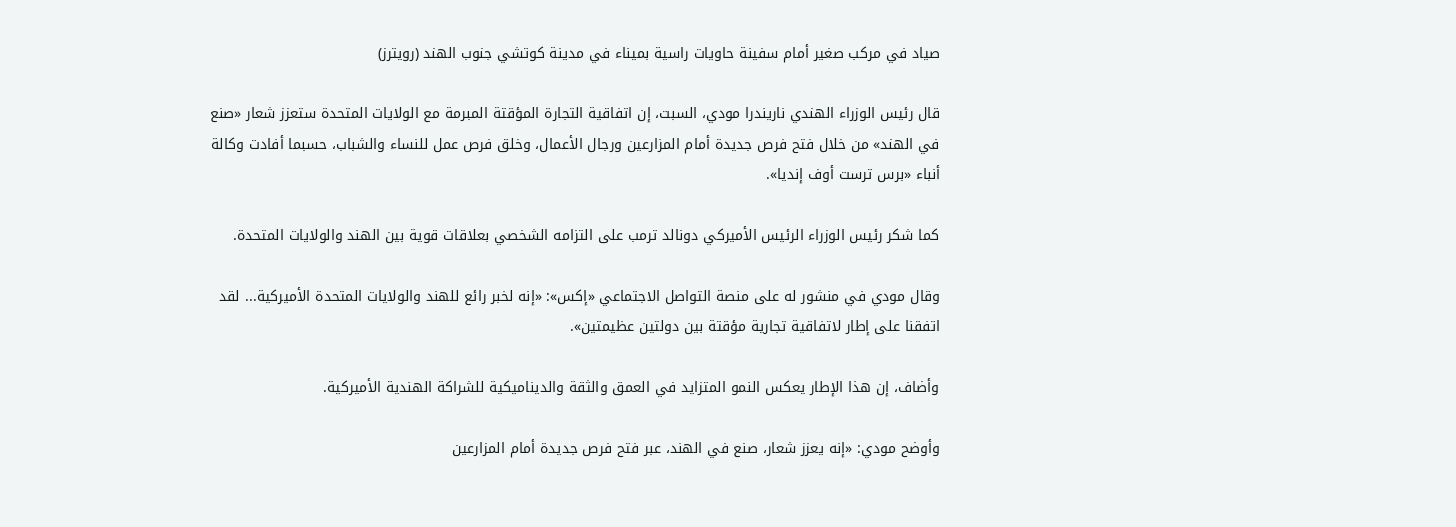صياد في مركب صغير أمام سفينة حاويات راسية بميناء في مدينة كوتشي جنوب الهند (رويترز)

قال رئيس الوزراء الهندي ناريندرا مودي، السبت، إن اتفاقية التجارة المؤقتة المبرمة مع الولايات المتحدة ستعزز شعار «صنع في الهند» من خلال فتح فرص جديدة أمام المزارعين ورجال الأعمال، وخلق فرص عمل للنساء والشباب، حسبما أفادت وكالة أنباء «برس ترست أوف إنديا».

كما شكر رئيس الوزراء الرئيس الأميركي دونالد ترمب على التزامه الشخصي بعلاقات قوية بين الهند والولايات المتحدة.

وقال مودي في منشور له على منصة التواصل الاجتماعي «إكس»: «إنه لخبر رائع للهند والولايات المتحدة الأميركية... لقد اتفقنا على إطار لاتفاقية تجارية مؤقتة بين دولتين عظيمتين».

وأضاف، إن هذا الإطار يعكس النمو المتزايد في العمق والثقة والديناميكية للشراكة الهندية الأميركية.

وأوضح مودي: «إنه يعزز شعار، صنع في الهند، عبر فتح فرص جديدة أمام المزارعين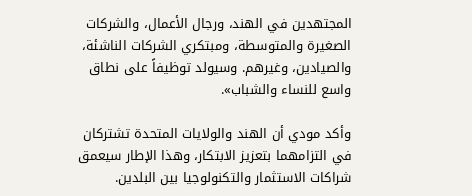المجتهدين في الهند، ورجال الأعمال، والشركات الصغيرة والمتوسطة، ومبتكري الشركات الناشئة، والصيادين، وغيرهم. وسيولد توظيفاً على نطاق واسع للنساء والشباب».

وأكد مودي أن الهند والولايات المتحدة تشتركان في التزامهما بتعزيز الابتكار، وهذا الإطار سيعمق شراكات الاستثمار والتكنولوجيا بين البلدين.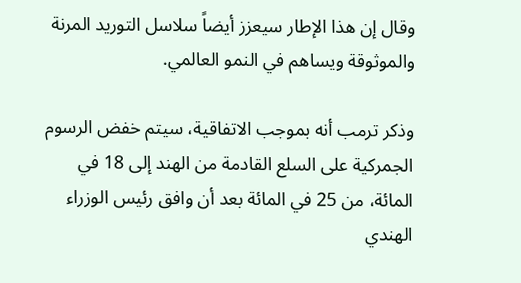وقال إن هذا الإطار سيعزز أيضاً سلاسل التوريد المرنة والموثوقة ويساهم في النمو العالمي.

وذكر ترمب أنه بموجب الاتفاقية، سيتم خفض الرسوم الجمركية على السلع القادمة من الهند إلى 18 في المائة، من 25 في المائة بعد أن وافق رئيس الوزراء الهندي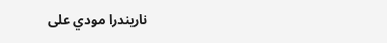ناريندرا مودي على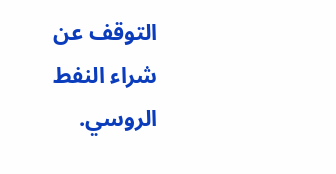التوقف عن شراء النفط الروسي.